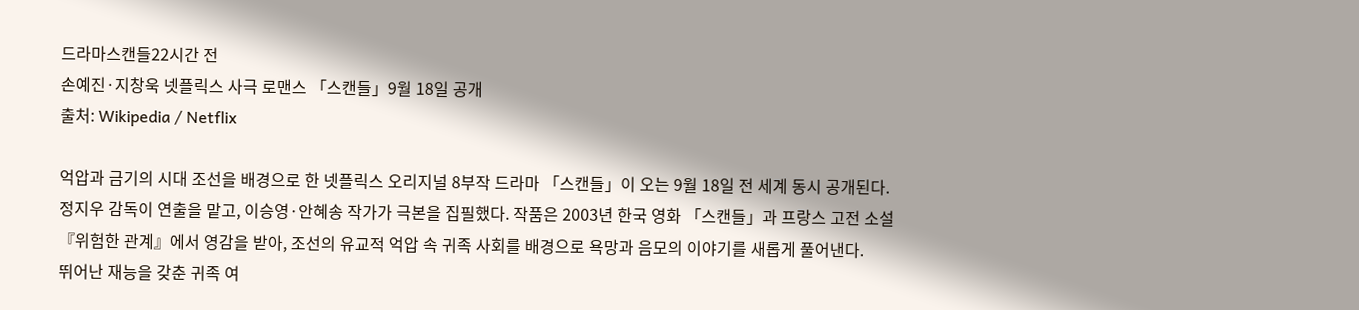드라마스캔들22시간 전
손예진·지창욱 넷플릭스 사극 로맨스 「스캔들」9월 18일 공개
출처: Wikipedia / Netflix

억압과 금기의 시대 조선을 배경으로 한 넷플릭스 오리지널 8부작 드라마 「스캔들」이 오는 9월 18일 전 세계 동시 공개된다. 정지우 감독이 연출을 맡고, 이승영·안혜송 작가가 극본을 집필했다. 작품은 2003년 한국 영화 「스캔들」과 프랑스 고전 소설 『위험한 관계』에서 영감을 받아, 조선의 유교적 억압 속 귀족 사회를 배경으로 욕망과 음모의 이야기를 새롭게 풀어낸다.
뛰어난 재능을 갖춘 귀족 여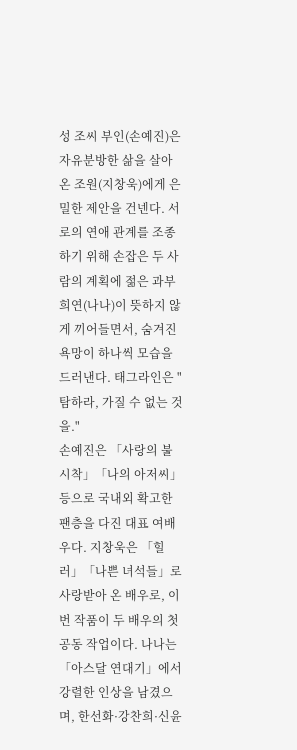성 조씨 부인(손예진)은 자유분방한 삶을 살아온 조원(지창욱)에게 은밀한 제안을 건넨다. 서로의 연애 관계를 조종하기 위해 손잡은 두 사람의 계획에 젊은 과부 희연(나나)이 뜻하지 않게 끼어들면서, 숨겨진 욕망이 하나씩 모습을 드러낸다. 태그라인은 "탐하라, 가질 수 없는 것을."
손예진은 「사랑의 불시착」「나의 아저씨」등으로 국내외 확고한 팬층을 다진 대표 여배우다. 지창욱은 「힐러」「나쁜 녀석들」로 사랑받아 온 배우로, 이번 작품이 두 배우의 첫 공동 작업이다. 나나는 「아스달 연대기」에서 강렬한 인상을 남겼으며, 한선화·강찬희·신윤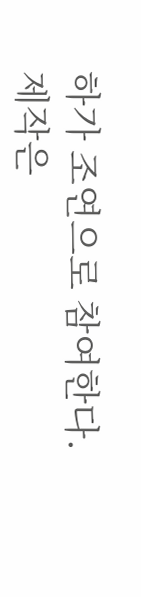하가 조연으로 참여한다.
제작은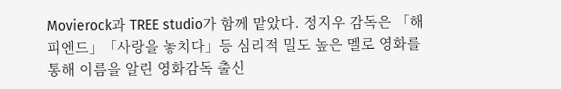Movierock과 TREE studio가 함께 맡았다. 정지우 감독은 「해피엔드」「사랑을 놓치다」등 심리적 밀도 높은 멜로 영화를 통해 이름을 알린 영화감독 출신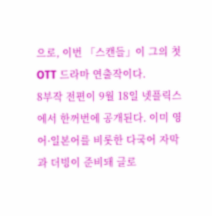으로, 이번 「스캔들」이 그의 첫 OTT 드라마 연출작이다.
8부작 전편이 9월 18일 넷플릭스에서 한꺼번에 공개된다. 이미 영어·일본어를 비롯한 다국어 자막과 더빙이 준비돼 글로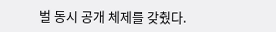벌 동시 공개 체제를 갖췄다.